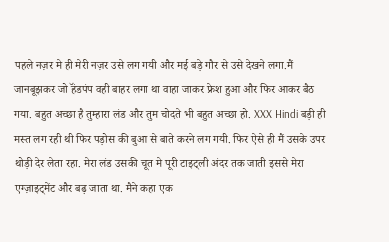पहले नज़र मे ही मेरी नज़र उसे लग गयी और मई बड़े गौर से उसे देखने लगा.मैं जानबूझकर जो हॅंडपंप वही बाहर लगा था वाहा जाकर फ्रेश हुआ और फिर आकर बैठ गया. बहुत अच्छा है तुम्हारा लंड और तुम चोदते भी बहुत अच्छा हो. XXX Hindi बड़ी ही मस्त लग रही थी फिर पड़ोस की बुआ से बाते करने लग गयी. फिर ऐसे ही मैं उसके उपर थोड़ी देर लेता रहा. मेरा लंड उसकी चूत मे पूरी टाइट्ली अंदर तक जाती इससे मेरा एग्ज़ाइट्मेंट और बढ़ जाता था. मैने कहा एक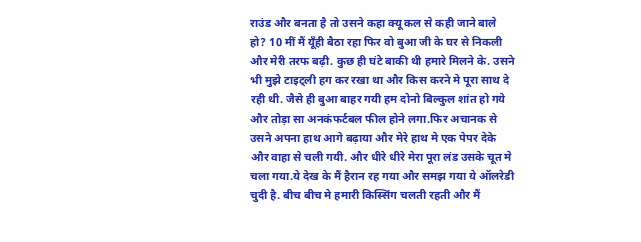राउंड और बनता है तो उसने कहा क्यू कल से कही जाने बाले हो? 10 मीं मैं यूँही बैठा रहा फिर वो बुआ जी के घर से निकली और मेरी तरफ बढ़ी. कुछ ही घंटे बाकी थी हमारे मिलने के. उसने भी मुझे टाइट्ली हग कर रखा था और किस करने मे पूरा साथ दे रही थी. जैसे ही बुआ बाहर गयी हम दोनो बिल्कुल शांत हो गये और तोड़ा सा अनकंफर्टबल फील होने लगा.फिर अचानक से उसने अपना हाथ आगे बढ़ाया और मेरे हाथ मे एक पेपर देके और वाहा से चली गयी. और धीरे धीरे मेरा पूरा लंड उसके चूत मे चला गया.ये देख के मैं हैरान रह गया और समझ गया ये ऑलरेडी चुदी है. बीच बीच मे हमारी किस्सिंग चलती रहती और मैं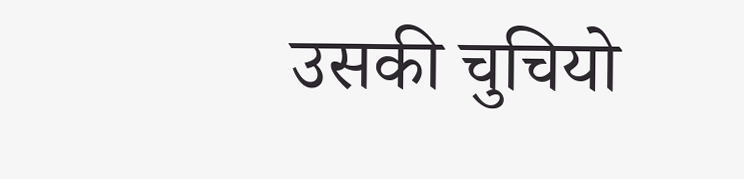उसकी चुचियो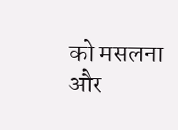को मसलना और